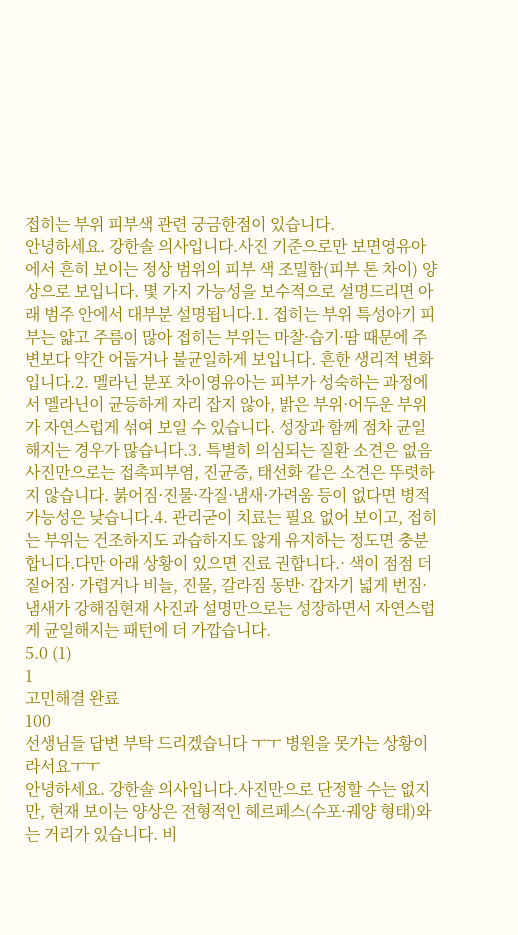접히는 부위 피부색 관련 궁금한점이 있습니다.
안녕하세요. 강한솔 의사입니다.사진 기준으로만 보면영유아에서 흔히 보이는 정상 범위의 피부 색 조밀함(피부 톤 차이) 양상으로 보입니다. 몇 가지 가능성을 보수적으로 설명드리면 아래 범주 안에서 대부분 설명됩니다.1. 접히는 부위 특성아기 피부는 얇고 주름이 많아 접히는 부위는 마찰·습기·땀 때문에 주변보다 약간 어둡거나 불균일하게 보입니다. 흔한 생리적 변화입니다.2. 멜라닌 분포 차이영유아는 피부가 성숙하는 과정에서 멜라닌이 균등하게 자리 잡지 않아, 밝은 부위·어두운 부위가 자연스럽게 섞여 보일 수 있습니다. 성장과 함께 점차 균일해지는 경우가 많습니다.3. 특별히 의심되는 질환 소견은 없음사진만으로는 접촉피부염, 진균증, 태선화 같은 소견은 뚜렷하지 않습니다. 붉어짐·진물·각질·냄새·가려움 등이 없다면 병적 가능성은 낮습니다.4. 관리굳이 치료는 필요 없어 보이고, 접히는 부위는 건조하지도 과습하지도 않게 유지하는 정도면 충분합니다.다만 아래 상황이 있으면 진료 권합니다.· 색이 점점 더 짙어짐· 가렵거나 비늘, 진물, 갈라짐 동반· 갑자기 넓게 번짐· 냄새가 강해짐현재 사진과 설명만으로는 성장하면서 자연스럽게 균일해지는 패턴에 더 가깝습니다.
5.0 (1)
1
고민해결 완료
100
선생님들 답변 부탁 드리겠습니다 ㅜㅜ 병원을 못가는 상황이라서요ㅜㅜ
안녕하세요. 강한솔 의사입니다.사진만으로 단정할 수는 없지만, 현재 보이는 양상은 전형적인 헤르페스(수포·궤양 형태)와는 거리가 있습니다. 비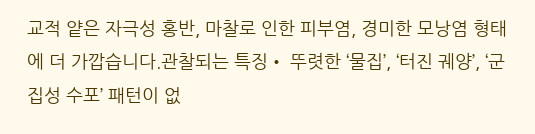교적 얕은 자극성 홍반, 마찰로 인한 피부염, 경미한 모낭염 형태에 더 가깝습니다.관찰되는 특징• 뚜렷한 ‘물집’, ‘터진 궤양’, ‘군집성 수포’ 패턴이 없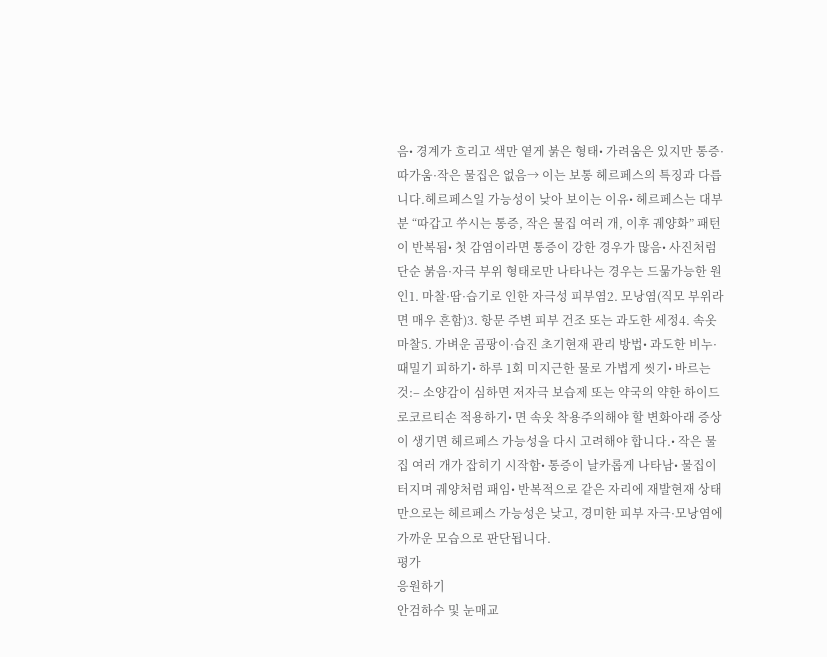음• 경계가 흐리고 색만 옅게 붉은 형태• 가려움은 있지만 통증·따가움·작은 물집은 없음→ 이는 보통 헤르페스의 특징과 다릅니다.헤르페스일 가능성이 낮아 보이는 이유• 헤르페스는 대부분 “따갑고 쑤시는 통증, 작은 물집 여러 개, 이후 궤양화” 패턴이 반복됨• 첫 감염이라면 통증이 강한 경우가 많음• 사진처럼 단순 붉음·자극 부위 형태로만 나타나는 경우는 드묾가능한 원인1. 마찰·땀·습기로 인한 자극성 피부염2. 모낭염(직모 부위라면 매우 흔함)3. 항문 주변 피부 건조 또는 과도한 세정4. 속옷 마찰5. 가벼운 곰팡이·습진 초기현재 관리 방법• 과도한 비누·때밀기 피하기• 하루 1회 미지근한 물로 가볍게 씻기• 바르는 것:– 소양감이 심하면 저자극 보습제 또는 약국의 약한 하이드로코르티손 적용하기• 면 속옷 착용주의해야 할 변화아래 증상이 생기면 헤르페스 가능성을 다시 고려해야 합니다.• 작은 물집 여러 개가 잡히기 시작함• 통증이 날카롭게 나타남• 물집이 터지며 궤양처럼 패임• 반복적으로 같은 자리에 재발현재 상태만으로는 헤르페스 가능성은 낮고, 경미한 피부 자극·모낭염에 가까운 모습으로 판단됩니다.
평가
응원하기
안검하수 및 눈매교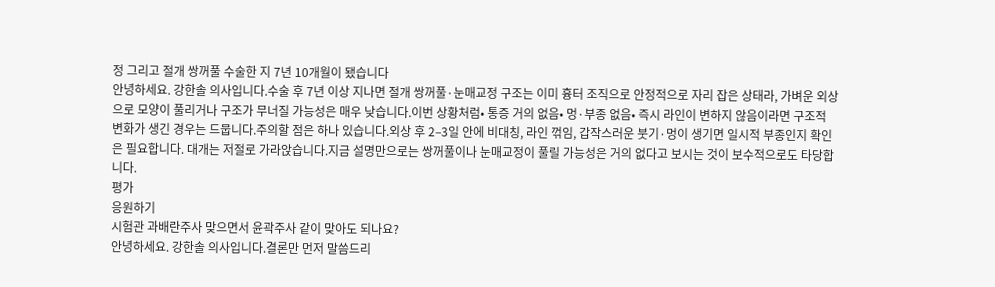정 그리고 절개 쌍꺼풀 수술한 지 7년 10개월이 됐습니다
안녕하세요. 강한솔 의사입니다.수술 후 7년 이상 지나면 절개 쌍꺼풀·눈매교정 구조는 이미 흉터 조직으로 안정적으로 자리 잡은 상태라, 가벼운 외상으로 모양이 풀리거나 구조가 무너질 가능성은 매우 낮습니다.이번 상황처럼• 통증 거의 없음• 멍·부종 없음• 즉시 라인이 변하지 않음이라면 구조적 변화가 생긴 경우는 드뭅니다.주의할 점은 하나 있습니다.외상 후 2–3일 안에 비대칭, 라인 꺾임, 갑작스러운 붓기·멍이 생기면 일시적 부종인지 확인은 필요합니다. 대개는 저절로 가라앉습니다.지금 설명만으로는 쌍꺼풀이나 눈매교정이 풀릴 가능성은 거의 없다고 보시는 것이 보수적으로도 타당합니다.
평가
응원하기
시험관 과배란주사 맞으면서 윤곽주사 같이 맞아도 되나요?
안녕하세요. 강한솔 의사입니다.결론만 먼저 말씀드리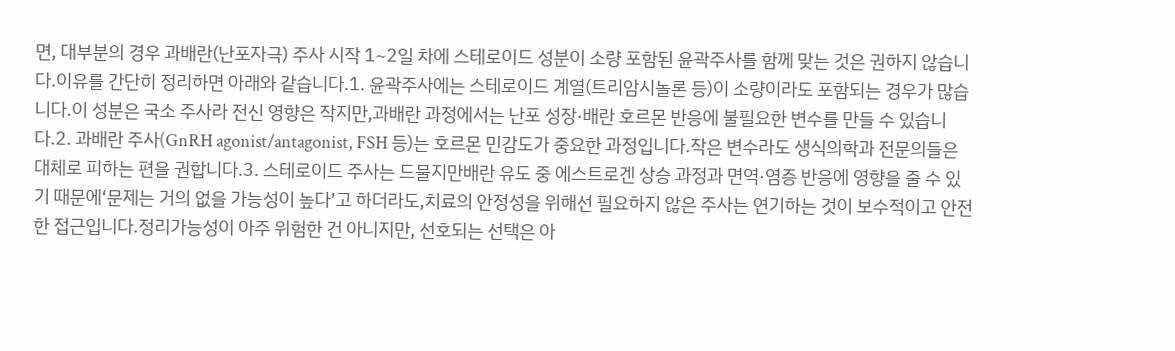면, 대부분의 경우 과배란(난포자극) 주사 시작 1~2일 차에 스테로이드 성분이 소량 포함된 윤곽주사를 함께 맞는 것은 권하지 않습니다.이유를 간단히 정리하면 아래와 같습니다.1. 윤곽주사에는 스테로이드 계열(트리암시놀론 등)이 소량이라도 포함되는 경우가 많습니다.이 성분은 국소 주사라 전신 영향은 작지만,과배란 과정에서는 난포 성장·배란 호르몬 반응에 불필요한 변수를 만들 수 있습니다.2. 과배란 주사(GnRH agonist/antagonist, FSH 등)는 호르몬 민감도가 중요한 과정입니다.작은 변수라도 생식의학과 전문의들은 대체로 피하는 편을 권합니다.3. 스테로이드 주사는 드물지만배란 유도 중 에스트로겐 상승 과정과 면역·염증 반응에 영향을 줄 수 있기 때문에‘문제는 거의 없을 가능성이 높다’고 하더라도,치료의 안정성을 위해선 필요하지 않은 주사는 연기하는 것이 보수적이고 안전한 접근입니다.정리가능성이 아주 위험한 건 아니지만, 선호되는 선택은 아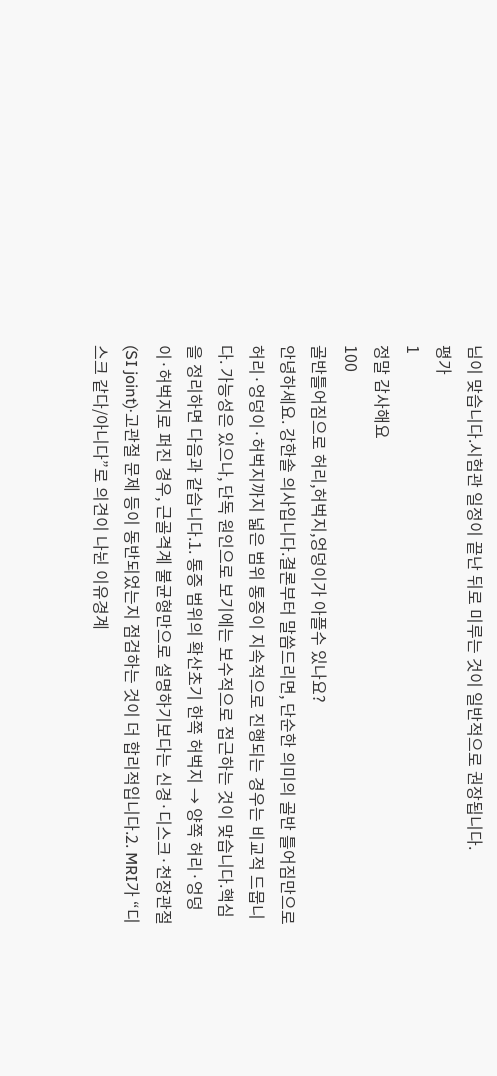님이 맞습니다.시험관 일정이 끝난 뒤로 미루는 것이 일반적으로 권장됩니다.
평가
1
정말 감사해요
100
골반틀어짐으로 허리,허벅지,엉덩이가 아플수 있나요?
안녕하세요. 강한솔 의사입니다.결론부터 말씀드리면, 단순한 의미의 골반 틀어짐만으로 허리·엉덩이·허벅지까지 넓은 범위 통증이 지속적으로 진행되는 경우는 비교적 드뭅니다. 가능성은 있으나, 단독 원인으로 보기에는 보수적으로 접근하는 것이 맞습니다.핵심을 정리하면 다음과 같습니다.1. 통증 범위의 확산초기 한쪽 허벅지 → 양쪽 허리·엉덩이·허벅지로 퍼진 경우, 근골격계 불균형만으로 설명하기보다는 신경·디스크·천장관절(SI joint)·고관절 문제 등이 동반되었는지 점검하는 것이 더 합리적입니다.2. MRI가 “디스크 같다/아니다”로 의견이 나뉜 이유경계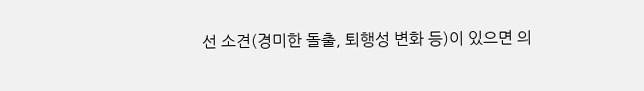선 소견(경미한 돌출, 퇴행성 변화 등)이 있으면 의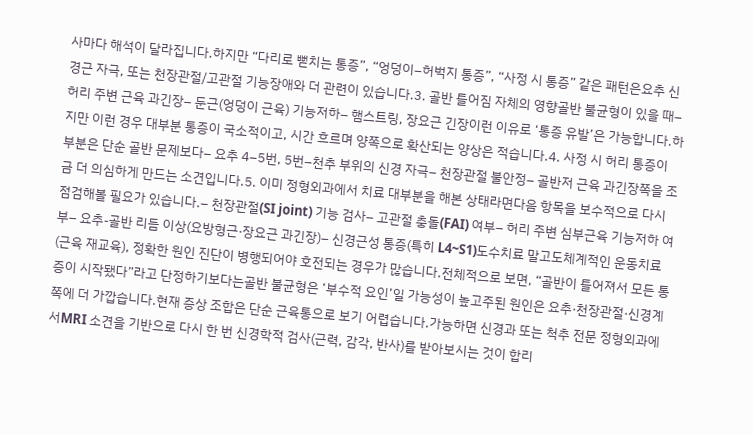사마다 해석이 달라집니다.하지만 “다리로 뻗치는 통증”, “엉덩이–허벅지 통증”, “사정 시 통증” 같은 패턴은요추 신경근 자극, 또는 천장관절/고관절 기능장애와 더 관련이 있습니다.3. 골반 틀어짐 자체의 영향골반 불균형이 있을 때– 허리 주변 근육 과긴장– 둔근(엉덩이 근육) 기능저하– 햄스트링, 장요근 긴장이런 이유로 ‘통증 유발’은 가능합니다.하지만 이런 경우 대부분 통증이 국소적이고, 시간 흐르며 양쪽으로 확산되는 양상은 적습니다.4. 사정 시 허리 통증이 부분은 단순 골반 문제보다– 요추 4–5번, 5번–천추 부위의 신경 자극– 천장관절 불안정– 골반저 근육 과긴장쪽을 조금 더 의심하게 만드는 소견입니다.5. 이미 정형외과에서 치료 대부분을 해본 상태라면다음 항목을 보수적으로 다시 점검해볼 필요가 있습니다.– 천장관절(SI joint) 기능 검사– 고관절 충돌(FAI) 여부– 허리 주변 심부근육 기능저하 여부– 요추-골반 리듬 이상(요방형근·장요근 과긴장)– 신경근성 통증(특히 L4~S1)도수치료 말고도체계적인 운동치료(근육 재교육), 정확한 원인 진단이 병행되어야 호전되는 경우가 많습니다.전체적으로 보면, “골반이 틀어져서 모든 통증이 시작됐다”라고 단정하기보다는골반 불균형은 ‘부수적 요인’일 가능성이 높고주된 원인은 요추·천장관절·신경계 쪽에 더 가깝습니다.현재 증상 조합은 단순 근육통으로 보기 어렵습니다.가능하면 신경과 또는 척추 전문 정형외과에서MRI 소견을 기반으로 다시 한 번 신경학적 검사(근력, 감각, 반사)를 받아보시는 것이 합리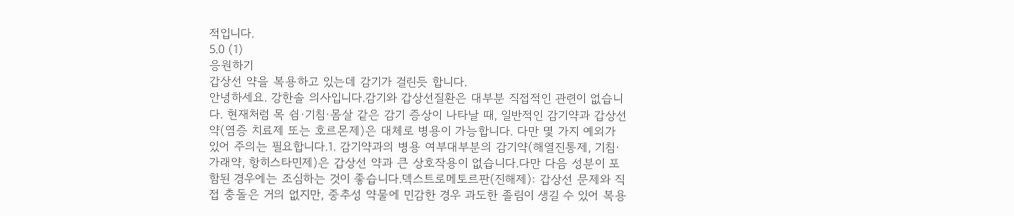적입니다.
5.0 (1)
응원하기
갑상선 약을 복용하고 있는데 감기가 걸린듯 합니다.
안녕하세요. 강한솔 의사입니다.감기와 갑상선질환은 대부분 직접적인 관련이 없습니다. 현재처럼 목 쉼·기침·몸살 같은 감기 증상이 나타날 때, 일반적인 감기약과 갑상선 약(염증 치료제 또는 호르몬제)은 대체로 병용이 가능합니다. 다만 몇 가지 예외가 있어 주의는 필요합니다.1. 감기약과의 병용 여부대부분의 감기약(해열진통제, 기침·가래약, 항히스타민제)은 갑상선 약과 큰 상호작용이 없습니다.다만 다음 성분이 포함된 경우에는 조심하는 것이 좋습니다.덱스트로메토르판(진해제): 갑상선 문제와 직접 충돌은 거의 없지만, 중추성 약물에 민감한 경우 과도한 졸림이 생길 수 있어 복용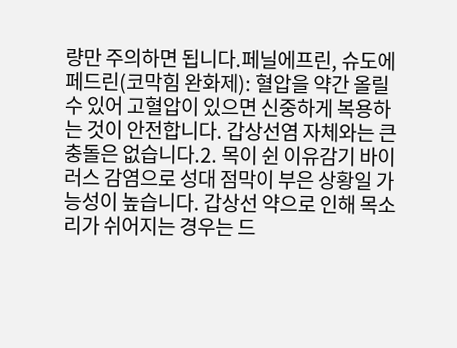량만 주의하면 됩니다.페닐에프린, 슈도에페드린(코막힘 완화제): 혈압을 약간 올릴 수 있어 고혈압이 있으면 신중하게 복용하는 것이 안전합니다. 갑상선염 자체와는 큰 충돌은 없습니다.2. 목이 쉰 이유감기 바이러스 감염으로 성대 점막이 부은 상황일 가능성이 높습니다. 갑상선 약으로 인해 목소리가 쉬어지는 경우는 드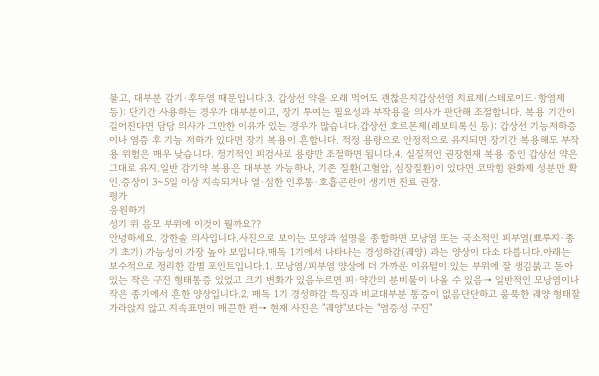물고, 대부분 감기·후두염 때문입니다.3. 갑상선 약을 오래 먹어도 괜찮은지갑상선염 치료제(스테로이드·항염제 등): 단기간 사용하는 경우가 대부분이고, 장기 투여는 필요성과 부작용을 의사가 판단해 조절합니다. 복용 기간이 길어진다면 담당 의사가 그만한 이유가 있는 경우가 많습니다.갑상선 호르몬제(레보티록신 등): 갑상선 기능저하증이나 염증 후 기능 저하가 있다면 장기 복용이 흔합니다. 적정 용량으로 안정적으로 유지되면 장기간 복용해도 부작용 위험은 매우 낮습니다. 정기적인 피검사로 용량만 조절하면 됩니다.4. 실질적인 권장현재 복용 중인 갑상선 약은 그대로 유지.일반 감기약 복용은 대부분 가능하나, 기존 질환(고혈압, 심장질환)이 있다면 코막힘 완화제 성분만 확인.증상이 3~5일 이상 지속되거나 열·심한 인후통·호흡곤란이 생기면 진료 권장.
평가
응원하기
성기 위 음모 부위에 이것이 뭘까요??
안녕하세요. 강한솔 의사입니다.사진으로 보이는 모양과 설명을 종합하면 모낭염 또는 국소적인 피부염(뾰루지·종기 초기) 가능성이 가장 높아 보입니다.매독 1기에서 나타나는 경성하감(궤양) 과는 양상이 다소 다릅니다.아래는 보수적으로 정리한 감별 포인트입니다.1. 모낭염/피부염 양상에 더 가까운 이유털이 있는 부위에 잘 생김붉고 돋아있는 작은 구진 형태통증 있었고 크기 변화가 있음누르면 피·약간의 분비물이 나올 수 있음→ 일반적인 모낭염이나 작은 종기에서 흔한 양상입니다.2. 매독 1기 경성하감 특징과 비교대부분 통증이 없음단단하고 움푹한 궤양 형태잘 가라앉지 않고 지속표면이 매끈한 편→ 현재 사진은 "궤양"보다는 "염증성 구진"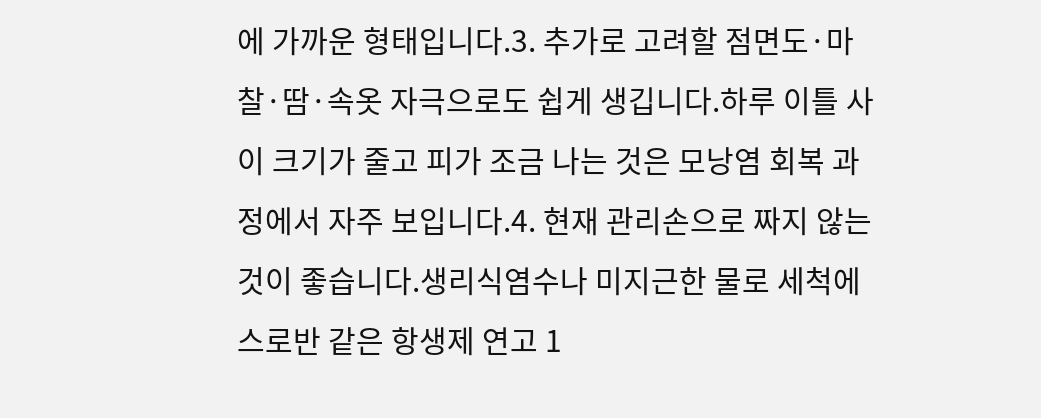에 가까운 형태입니다.3. 추가로 고려할 점면도·마찰·땀·속옷 자극으로도 쉽게 생깁니다.하루 이틀 사이 크기가 줄고 피가 조금 나는 것은 모낭염 회복 과정에서 자주 보입니다.4. 현재 관리손으로 짜지 않는 것이 좋습니다.생리식염수나 미지근한 물로 세척에스로반 같은 항생제 연고 1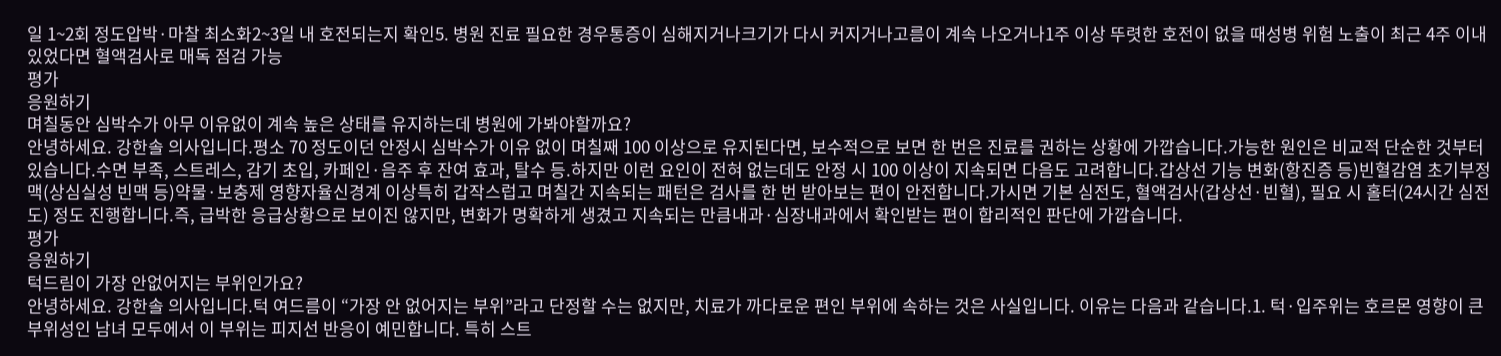일 1~2회 정도압박·마찰 최소화2~3일 내 호전되는지 확인5. 병원 진료 필요한 경우통증이 심해지거나크기가 다시 커지거나고름이 계속 나오거나1주 이상 뚜렷한 호전이 없을 때성병 위험 노출이 최근 4주 이내 있었다면 혈액검사로 매독 점검 가능
평가
응원하기
며칠동안 심박수가 아무 이유없이 계속 높은 상태를 유지하는데 병원에 가봐야할까요?
안녕하세요. 강한솔 의사입니다.평소 70 정도이던 안정시 심박수가 이유 없이 며칠째 100 이상으로 유지된다면, 보수적으로 보면 한 번은 진료를 권하는 상황에 가깝습니다.가능한 원인은 비교적 단순한 것부터 있습니다.수면 부족, 스트레스, 감기 초입, 카페인·음주 후 잔여 효과, 탈수 등.하지만 이런 요인이 전혀 없는데도 안정 시 100 이상이 지속되면 다음도 고려합니다.갑상선 기능 변화(항진증 등)빈혈감염 초기부정맥(상심실성 빈맥 등)약물·보충제 영향자율신경계 이상특히 갑작스럽고 며칠간 지속되는 패턴은 검사를 한 번 받아보는 편이 안전합니다.가시면 기본 심전도, 혈액검사(갑상선·빈혈), 필요 시 홀터(24시간 심전도) 정도 진행합니다.즉, 급박한 응급상황으로 보이진 않지만, 변화가 명확하게 생겼고 지속되는 만큼내과·심장내과에서 확인받는 편이 합리적인 판단에 가깝습니다.
평가
응원하기
턱드림이 가장 안없어지는 부위인가요?
안녕하세요. 강한솔 의사입니다.턱 여드름이 “가장 안 없어지는 부위”라고 단정할 수는 없지만, 치료가 까다로운 편인 부위에 속하는 것은 사실입니다. 이유는 다음과 같습니다.1. 턱·입주위는 호르몬 영향이 큰 부위성인 남녀 모두에서 이 부위는 피지선 반응이 예민합니다. 특히 스트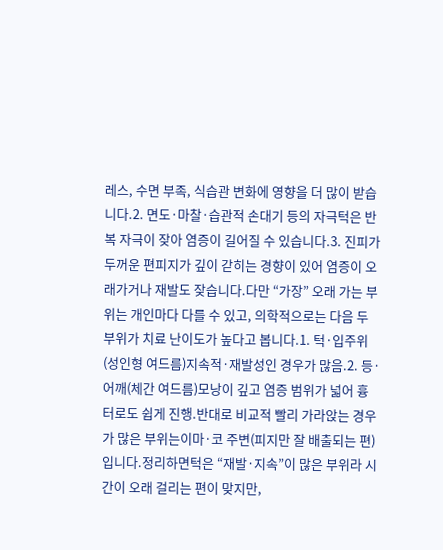레스, 수면 부족, 식습관 변화에 영향을 더 많이 받습니다.2. 면도·마찰·습관적 손대기 등의 자극턱은 반복 자극이 잦아 염증이 길어질 수 있습니다.3. 진피가 두꺼운 편피지가 깊이 갇히는 경향이 있어 염증이 오래가거나 재발도 잦습니다.다만 “가장” 오래 가는 부위는 개인마다 다를 수 있고, 의학적으로는 다음 두 부위가 치료 난이도가 높다고 봅니다.1. 턱·입주위(성인형 여드름)지속적·재발성인 경우가 많음.2. 등·어깨(체간 여드름)모낭이 깊고 염증 범위가 넓어 흉터로도 쉽게 진행.반대로 비교적 빨리 가라앉는 경우가 많은 부위는이마·코 주변(피지만 잘 배출되는 편)입니다.정리하면턱은 “재발·지속”이 많은 부위라 시간이 오래 걸리는 편이 맞지만,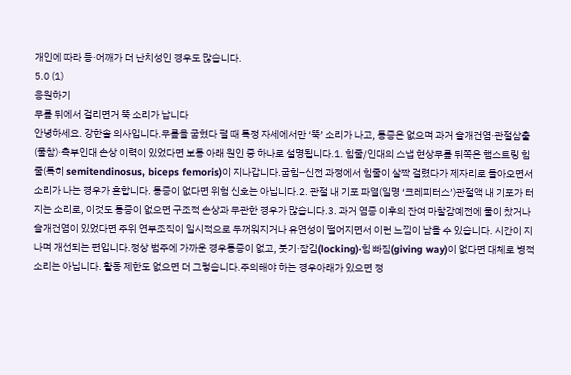개인에 따라 등·어깨가 더 난치성인 경우도 많습니다.
5.0 (1)
응원하기
무릎 뒤에서 걸리면거 뚝 소리가 납니다
안녕하세요. 강한솔 의사입니다.무릎을 굽혔다 펼 때 특정 자세에서만 ‘뚝’ 소리가 나고, 통증은 없으며 과거 슬개건염·관절삼출(물참)·측부인대 손상 이력이 있었다면 보통 아래 원인 중 하나로 설명됩니다.1. 힘줄/인대의 스냅 현상무릎 뒤쪽은 햄스트링 힘줄(특히 semitendinosus, biceps femoris)이 지나갑니다.굽힘–신전 과정에서 힘줄이 살짝 걸렸다가 제자리로 돌아오면서 소리가 나는 경우가 흔합니다. 통증이 없다면 위험 신호는 아닙니다.2. 관절 내 기포 파열(일명 ‘크레피터스’)관절액 내 기포가 터지는 소리로, 이것도 통증이 없으면 구조적 손상과 무관한 경우가 많습니다.3. 과거 염증 이후의 잔여 마찰감예전에 물이 찼거나 슬개건염이 있었다면 주위 연부조직이 일시적으로 두꺼워지거나 유연성이 떨어지면서 이런 느낌이 남을 수 있습니다. 시간이 지나며 개선되는 편입니다.정상 범주에 가까운 경우통증이 없고, 붓기·잠김(locking)·힘 빠짐(giving way)이 없다면 대체로 병적 소리는 아닙니다. 활동 제한도 없으면 더 그렇습니다.주의해야 하는 경우아래가 있으면 정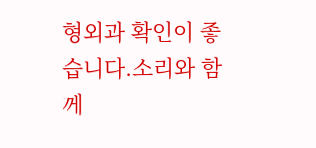형외과 확인이 좋습니다.소리와 함께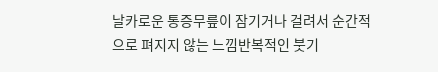날카로운 통증무릎이 잠기거나 걸려서 순간적으로 펴지지 않는 느낌반복적인 붓기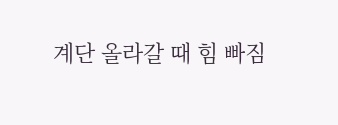계단 올라갈 때 힘 빠짐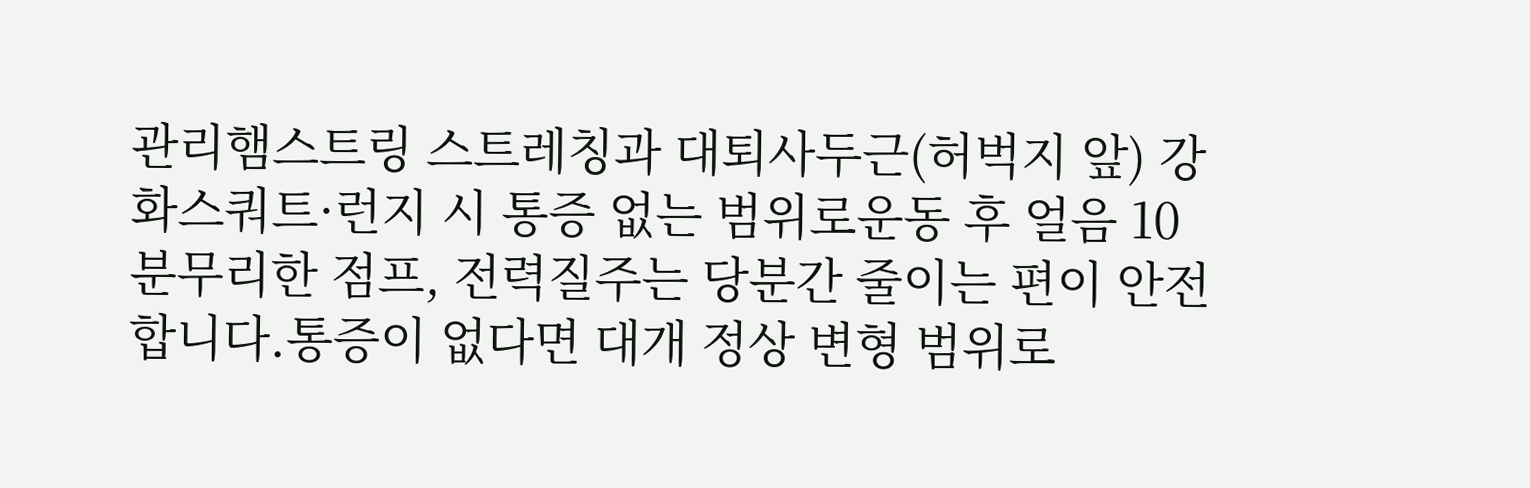관리햄스트링 스트레칭과 대퇴사두근(허벅지 앞) 강화스쿼트·런지 시 통증 없는 범위로운동 후 얼음 10분무리한 점프, 전력질주는 당분간 줄이는 편이 안전합니다.통증이 없다면 대개 정상 변형 범위로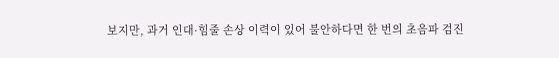보지만, 과거 인대·힘줄 손상 이력이 있어 불안하다면 한 번의 초음파 검진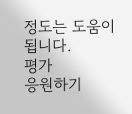정도는 도움이 됩니다.
평가
응원하기